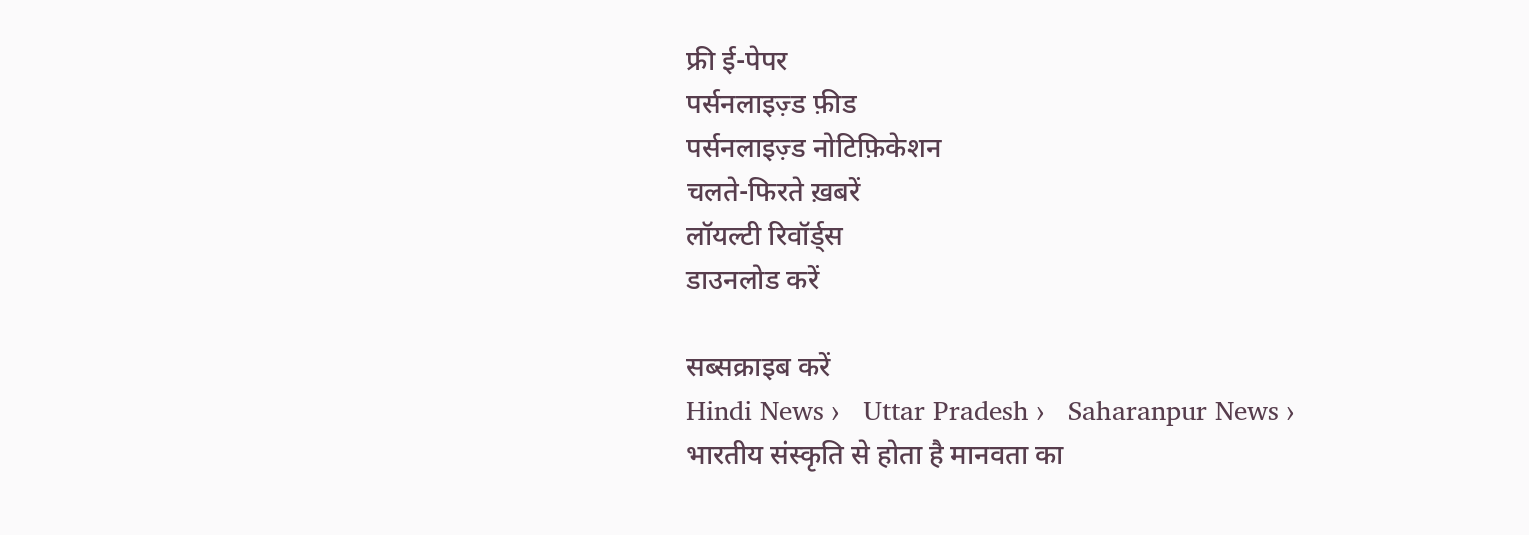फ्री ई-पेपर
पर्सनलाइज़्ड फ़ीड
पर्सनलाइज़्ड नोटिफ़िकेशन
चलते-फिरते ख़बरें
लॉयल्टी रिवॉर्ड्स
डाउनलोड करें

सब्सक्राइब करें
Hindi News ›   Uttar Pradesh ›   Saharanpur News ›   भारतीय संस्कृति से होता है मानवता का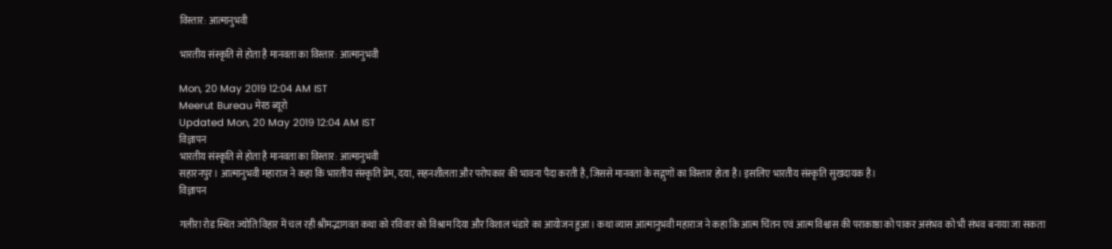विस्तार: आत्मानुभवी

भारतीय संस्कृति से होता है मानवता का विस्तार: आत्मानुभवी

Mon, 20 May 2019 12:04 AM IST
Meerut Bureau मेरठ ब्यूरो
Updated Mon, 20 May 2019 12:04 AM IST
विज्ञापन
भारतीय संस्कृति से होता है मानवता का विस्तार: आत्मानुभवी
सहारनपुर। आत्मानुभवी महाराज ने कहा कि भारतीय संस्कृति प्रेम, दया, सहनशीलता और परोपकार की भावना पैदा करती है, जिससे मानवता के सद्गुणों का विस्तार होता है। इसलिए भारतीय संस्कृति सुखदायक है।
विज्ञापन

गलीरा रोड स्थित ज्योति विहार में चल रही श्रीमद्भागवत कथा को रविवार को विश्राम दिया और विशाल भंडारे का आयोजन हुआ। कथा व्यास आत्मानुभवी महाराज ने कहा कि आत्म चिंतन एवं आत्म विश्वास की पराकाष्ठा को पाकर असंभव को भी संभव बनाया जा सकता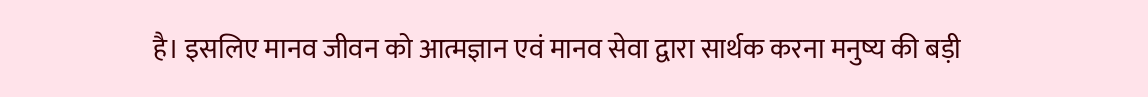है। इसलिए मानव जीवन को आत्मज्ञान एवं मानव सेवा द्वारा सार्थक करना मनुष्य की बड़ी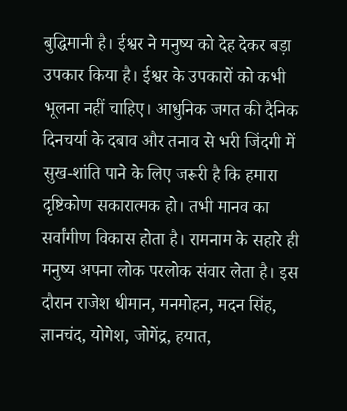बुद्धिमानी है। ईश्वर ने मनुष्य को देह देकर बड़ा उपकार किया है। ईश्वर के उपकारों को कभी भूलना नहीं चाहिए। आधुनिक जगत की दैनिक दिनचर्या के दबाव और तनाव से भरी जिंदगी में सुख-शांति पाने के लिए जरूरी है कि हमारा दृष्टिकोण सकारात्मक हो। तभी मानव का सर्वांगीण विकास होता है। रामनाम के सहारे ही मनुष्य अपना लोक परलोक संवार लेता है। इस दौरान राजेश धीमान, मनमोहन, मदन सिंह, ज्ञानचंद, योगेश, जोगेंद्र, हयात,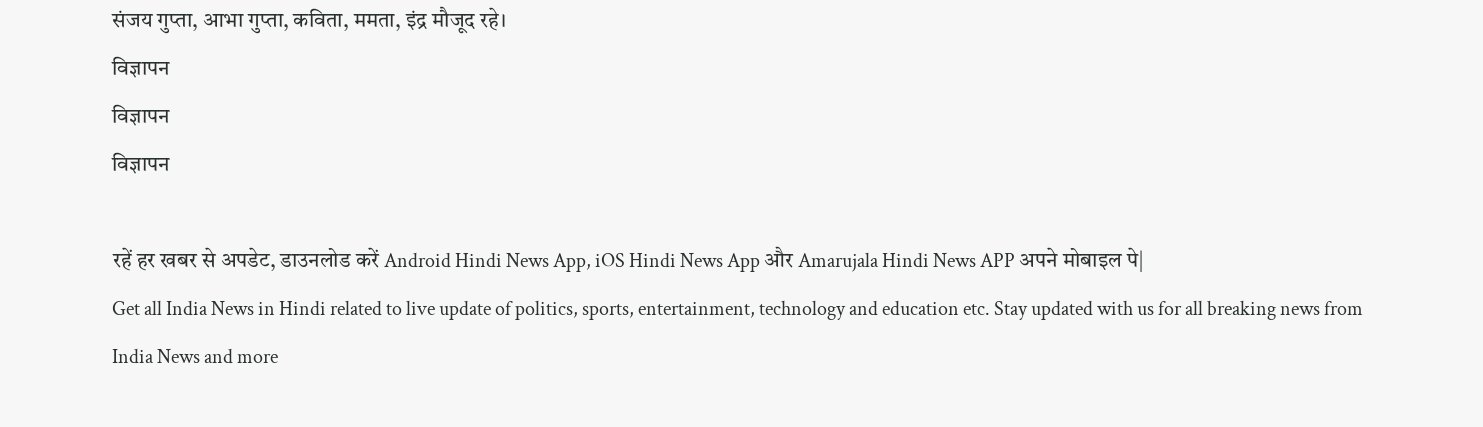संजय गुप्ता, आभा गुप्ता, कविता, ममता, इंद्र मौजूद रहे।
विज्ञापन
विज्ञापन
विज्ञापन

रहें हर खबर से अपडेट, डाउनलोड करें Android Hindi News App, iOS Hindi News App और Amarujala Hindi News APP अपने मोबाइल पे|
Get all India News in Hindi related to live update of politics, sports, entertainment, technology and education etc. Stay updated with us for all breaking news from India News and more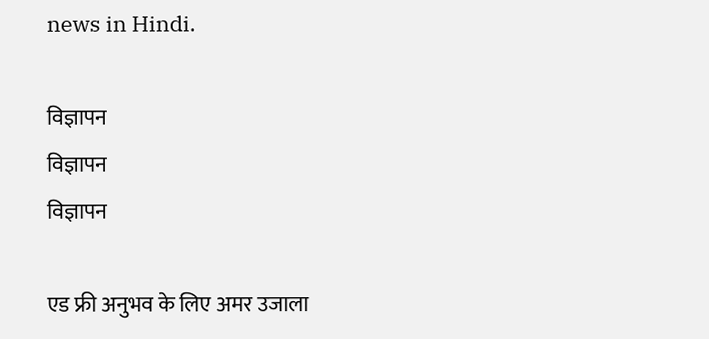news in Hindi.

विज्ञापन
विज्ञापन
विज्ञापन

एड फ्री अनुभव के लिए अमर उजाला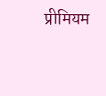प्रीमियम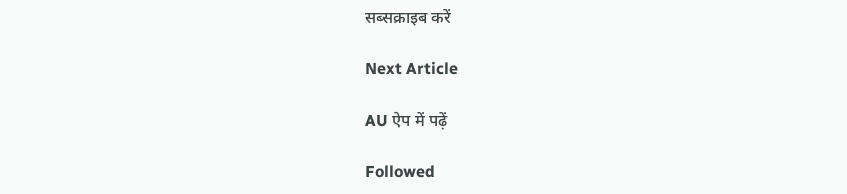सब्सक्राइब करें

Next Article

AU ऐप में पढ़ें

Followed